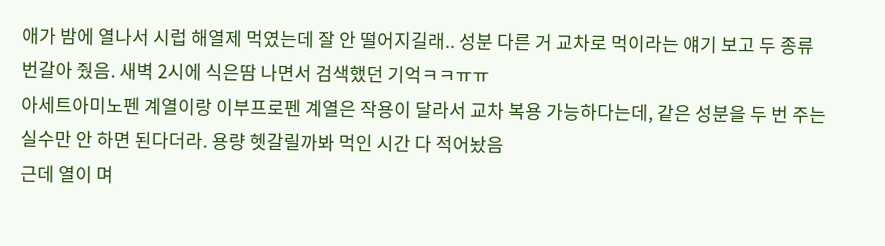애가 밤에 열나서 시럽 해열제 먹였는데 잘 안 떨어지길래.. 성분 다른 거 교차로 먹이라는 얘기 보고 두 종류 번갈아 줬음. 새벽 2시에 식은땀 나면서 검색했던 기억ㅋㅋㅠㅠ
아세트아미노펜 계열이랑 이부프로펜 계열은 작용이 달라서 교차 복용 가능하다는데, 같은 성분을 두 번 주는 실수만 안 하면 된다더라. 용량 헷갈릴까봐 먹인 시간 다 적어놨음
근데 열이 며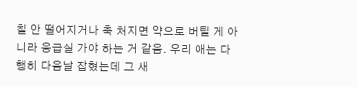칠 안 떨어지거나 축 처지면 약으로 버틸 게 아니라 응급실 가야 하는 거 같음. 우리 애는 다행히 다음날 잡혔는데 그 새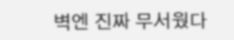벽엔 진짜 무서웠다